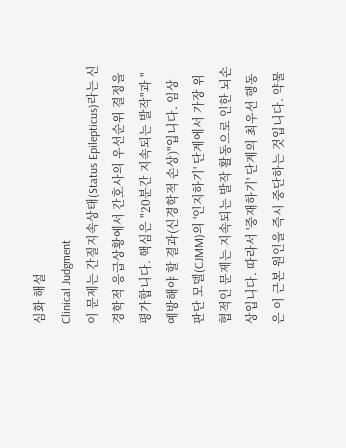심화 해설
Clinical Judgment
이 문제는 간질지속상태(Status Epilepticus)라는 신경학적 응급상황에서 간호사의 우선순위 결정을 평가합니다. 핵심은 "20분간 지속되는 발작"과 "예방해야 할 결과(신경학적 손상)"입니다. 임상 판단 모델(CJMM)의 '인지하기' 단계에서 가장 위협적인 문제는 지속되는 발작 활동으로 인한 뇌손상입니다. 따라서 '중재하기' 단계의 최우선 행동은 이 근본 원인을 즉시 중단하는 것입니다. 약물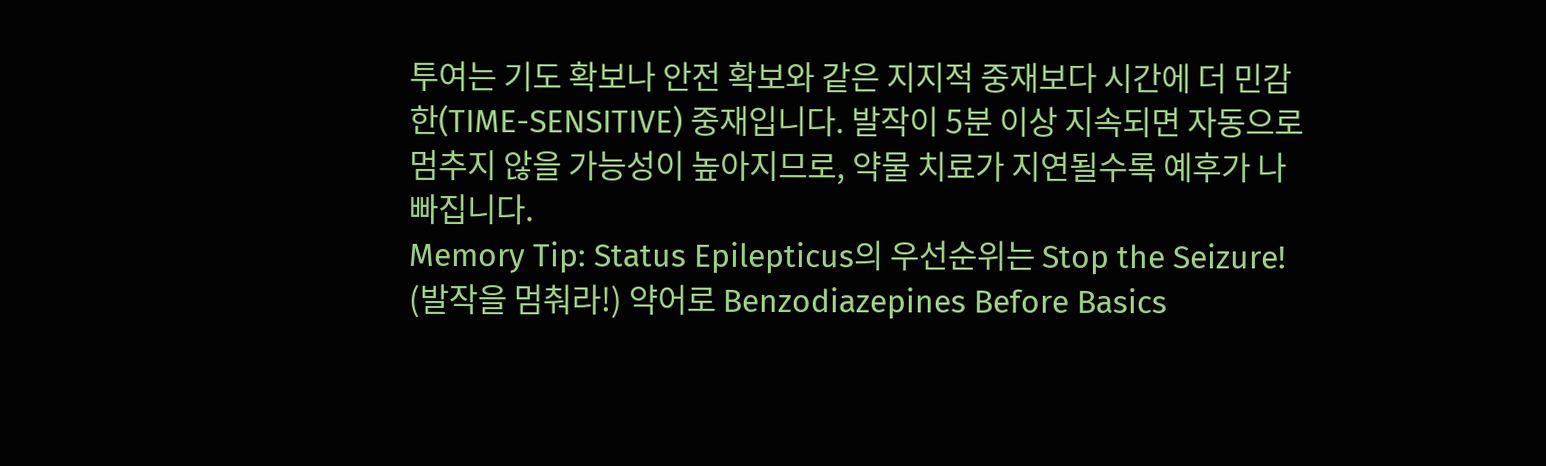투여는 기도 확보나 안전 확보와 같은 지지적 중재보다 시간에 더 민감한(TIME-SENSITIVE) 중재입니다. 발작이 5분 이상 지속되면 자동으로 멈추지 않을 가능성이 높아지므로, 약물 치료가 지연될수록 예후가 나빠집니다.
Memory Tip: Status Epilepticus의 우선순위는 Stop the Seizure! (발작을 멈춰라!) 약어로 Benzodiazepines Before Basics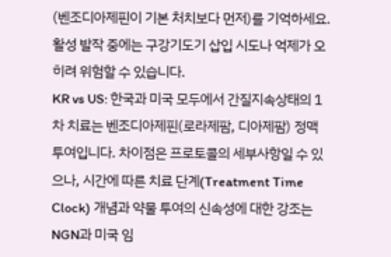(벤조디아제핀이 기본 처치보다 먼저)를 기억하세요. 활성 발작 중에는 구강기도기 삽입 시도나 억제가 오히려 위험할 수 있습니다.
KR vs US: 한국과 미국 모두에서 간질지속상태의 1차 치료는 벤조디아제핀(로라제팜, 디아제팜) 정맥 투여입니다. 차이점은 프로토콜의 세부사항일 수 있으나, 시간에 따른 치료 단계(Treatment Time Clock) 개념과 약물 투여의 신속성에 대한 강조는 NGN과 미국 임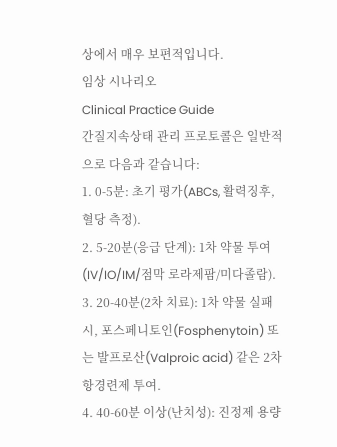상에서 매우 보편적입니다.
임상 시나리오
Clinical Practice Guide
간질지속상태 관리 프로토콜은 일반적으로 다음과 같습니다:
1. 0-5분: 초기 평가(ABCs, 활력징후, 혈당 측정).
2. 5-20분(응급 단계): 1차 약물 투여 (IV/IO/IM/점막 로라제팜/미다졸람).
3. 20-40분(2차 치료): 1차 약물 실패 시, 포스페니토인(Fosphenytoin) 또는 발프로산(Valproic acid) 같은 2차 항경련제 투여.
4. 40-60분 이상(난치성): 진정제 용량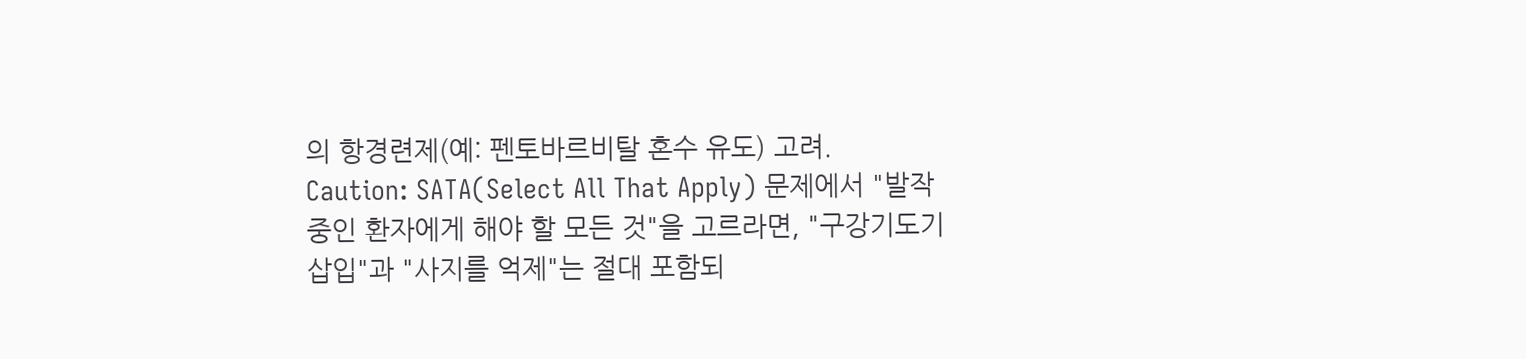의 항경련제(예: 펜토바르비탈 혼수 유도) 고려.
Caution: SATA(Select All That Apply) 문제에서 "발작 중인 환자에게 해야 할 모든 것"을 고르라면, "구강기도기 삽입"과 "사지를 억제"는 절대 포함되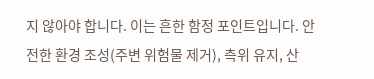지 않아야 합니다. 이는 흔한 함정 포인트입니다. 안전한 환경 조성(주변 위험물 제거), 측위 유지, 산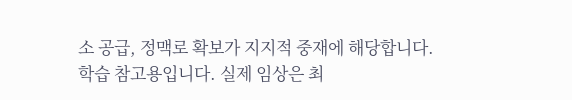소 공급, 정맥로 확보가 지지적 중재에 해당합니다.
학습 참고용입니다. 실제 임상은 최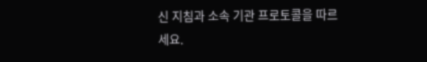신 지침과 소속 기관 프로토콜을 따르세요.